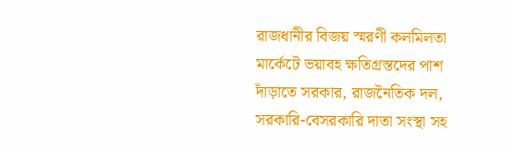রাজধানীর বিজয় স্মরণী কলমিলতা মার্কেটে ভয়াবহ ক্ষতিগ্রস্তদের পাশ দাঁড়াতে সরকার, রাজনৈতিক দল, সরকারি-বেসরকারি দাতা সংস্থা সহ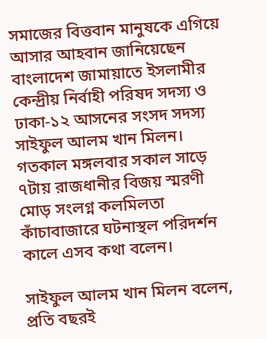সমাজের বিত্তবান মানুষকে এগিয়ে আসার আহবান জানিয়েছেন বাংলাদেশ জামায়াতে ইসলামীর কেন্দ্রীয় নির্বাহী পরিষদ সদস্য ও ঢাকা-১২ আসনের সংসদ সদস্য সাইফুল আলম খান মিলন। গতকাল মঙ্গলবার সকাল সাড়ে ৭টায় রাজধানীর বিজয় স্মরণী মোড় সংলগ্ন কলমিলতা কাঁচাবাজারে ঘটনাস্থল পরিদর্শন কালে এসব কথা বলেন।

সাইফুল আলম খান মিলন বলেন, প্রতি বছরই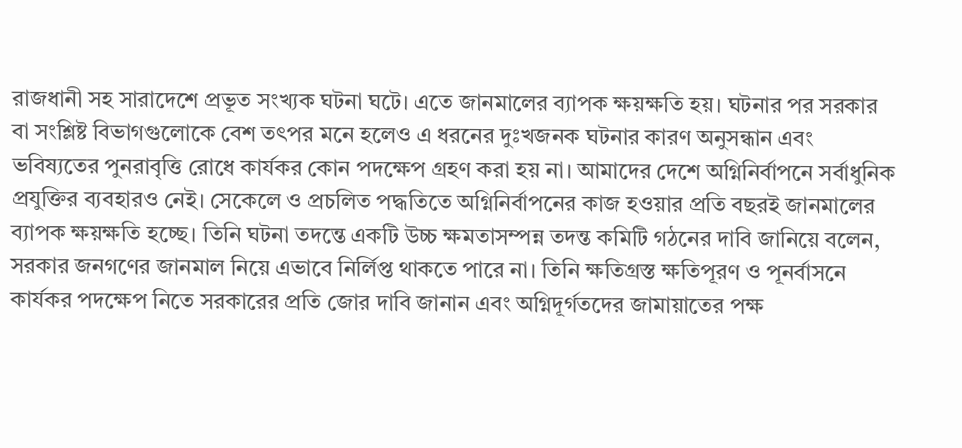রাজধানী সহ সারাদেশে প্রভূত সংখ্যক ঘটনা ঘটে। এতে জানমালের ব্যাপক ক্ষয়ক্ষতি হয়। ঘটনার পর সরকার বা সংশ্লিষ্ট বিভাগগুলোকে বেশ তৎপর মনে হলেও এ ধরনের দুঃখজনক ঘটনার কারণ অনুসন্ধান এবং ভবিষ্যতের পুনরাবৃত্তি রোধে কার্যকর কোন পদক্ষেপ গ্রহণ করা হয় না। আমাদের দেশে অগ্নিনির্বাপনে সর্বাধুনিক প্রযুক্তির ব্যবহারও নেই। সেকেলে ও প্রচলিত পদ্ধতিতে অগ্নিনির্বাপনের কাজ হওয়ার প্রতি বছরই জানমালের ব্যাপক ক্ষয়ক্ষতি হচ্ছে। তিনি ঘটনা তদন্তে একটি উচ্চ ক্ষমতাসম্পন্ন তদন্ত কমিটি গঠনের দাবি জানিয়ে বলেন, সরকার জনগণের জানমাল নিয়ে এভাবে নির্লিপ্ত থাকতে পারে না। তিনি ক্ষতিগ্রস্ত ক্ষতিপূরণ ও পূনর্বাসনে কার্যকর পদক্ষেপ নিতে সরকারের প্রতি জোর দাবি জানান এবং অগ্নিদূর্গতদের জামায়াতের পক্ষ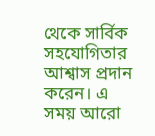থেকে সার্বিক সহযোগিতার আশ্বাস প্রদান করেন। এ সময় আরো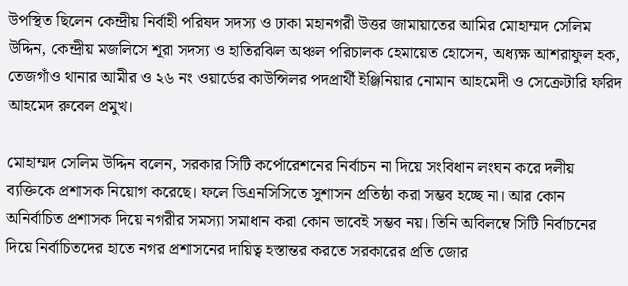উপস্থিত ছিলেন কেন্দ্রীয় নির্বাহী পরিষদ সদস্য ও ঢাকা মহানগরী উত্তর জামায়াতের আমির মোহাম্মদ সেলিম উদ্দিন, কেন্দ্রীয় মজলিসে শূরা সদস্য ও হাতিরঝিল অঞ্চল পরিচালক হেমায়েত হোসেন, অধ্যক্ষ আশরাফুল হক, তেজগাঁও থানার আমীর ও ২৬ নং ওয়ার্ডের কাউন্সিলর পদপ্রার্থী ইঞ্জিনিয়ার নোমান আহমেদী ও সেক্রেটারি ফরিদ আহমেদ রুবেল প্রমুখ।

মোহাম্মদ সেলিম উদ্দিন বলেন, সরকার সিটি কর্পোরেশনের নির্বাচন না দিয়ে সংবিধান লংঘন করে দলীয় ব্যক্তিকে প্রশাসক নিয়োগ করেছে। ফলে ডিএনসিসিতে সুশাসন প্রতিষ্ঠা করা সম্ভব হচ্ছে না। আর কোন অনির্বাচিত প্রশাসক দিয়ে নগরীর সমস্যা সমাধান করা কোন ভাবেই সম্ভব নয়। তিনি অবিলম্বে সিটি নির্বাচনের দিয়ে নির্বাচিতদের হাতে নগর প্রশাসনের দায়িত্ব হস্তান্তর করতে সরকারের প্রতি জোর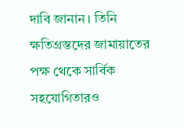দাবি জানান। তিনি ক্ষতিগ্রস্তদের জামায়াতের পক্ষ থেকে সার্বিক সহযোগিতারও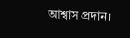আশ্বাস প্রদান।